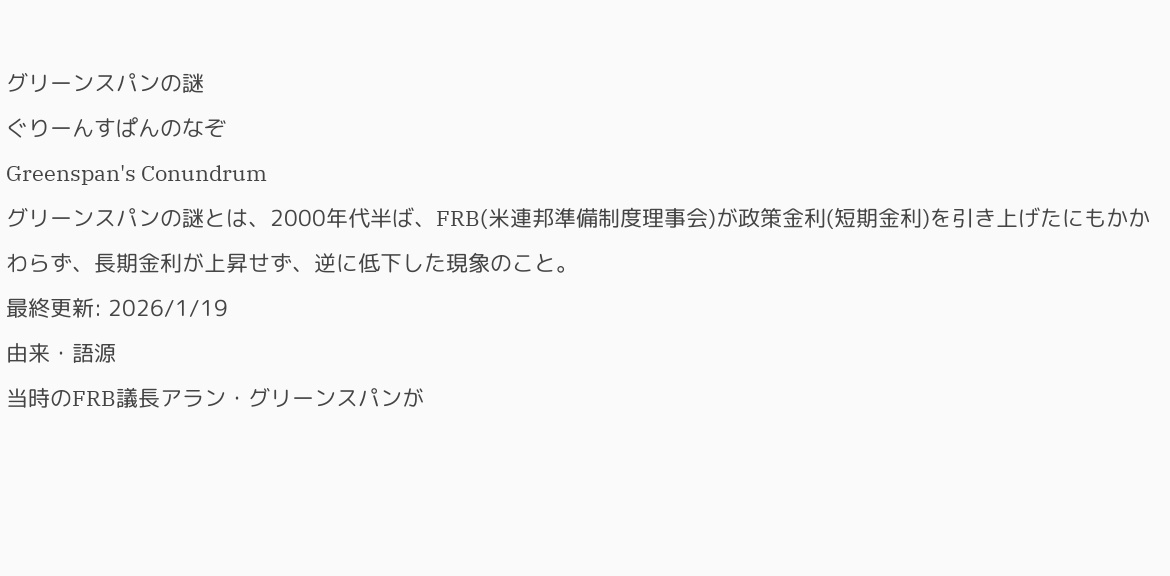グリーンスパンの謎
ぐりーんすぱんのなぞ
Greenspan's Conundrum
グリーンスパンの謎とは、2000年代半ば、FRB(米連邦準備制度理事会)が政策金利(短期金利)を引き上げたにもかかわらず、長期金利が上昇せず、逆に低下した現象のこと。
最終更新: 2026/1/19
由来・語源
当時のFRB議長アラン・グリーンスパンが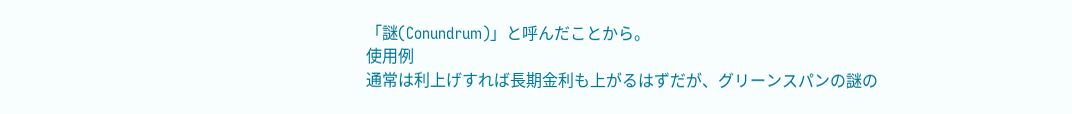「謎(Conundrum)」と呼んだことから。
使用例
通常は利上げすれば長期金利も上がるはずだが、グリーンスパンの謎の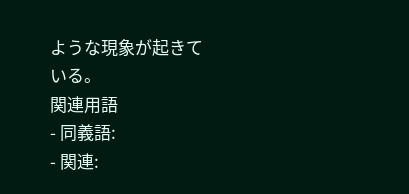ような現象が起きている。
関連用語
- 同義語:
- 関連: